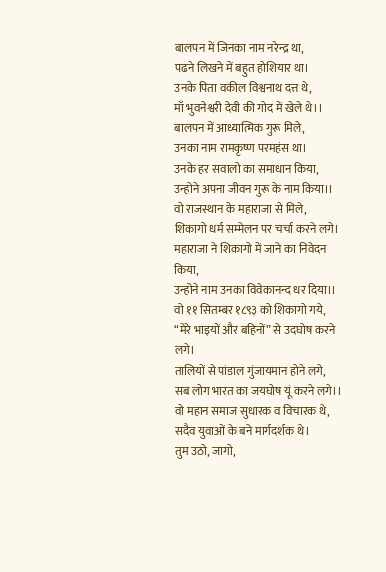बालपन में जिनका नाम नरेन्द्र था,
पढने लिखने में बहुत होशियार था।
उनके पिता वकील विश्वनाथ दत्त थे,
माँ भुवनेश्वरी देवी की गोद में खेले थे।।
बालपन में आध्यात्मिक गुरू मिले,
उनका नाम रामकृष्ण परमहंस था।
उनके हर सवालो का समाधान किया,
उन्होने अपना जीवन गुरू के नाम किया।।
वो राजस्थान के महाराजा से मिले,
शिकागो धर्म सम्मेलन पर चर्चा करने लगे।
महाराजा ने शिकागो में जाने का निवेदन किया,
उन्होने नाम उनका विवेकानन्द धर दिया।।
वो ११ सितम्बर १८९३ को शिकागो गये,
“मेरे भाइयों और बहिनों” से उदघोष करने लगे।
तालियों से पांडाल गुंजायमान होने लगे,
सब लोग भारत का जयघोष यूं करने लगे।।
वो महान समाज सुधारक व विचारक थे,
सदैव युवाओं के बने मार्गदर्शक थे।
तुम उठो, जागो,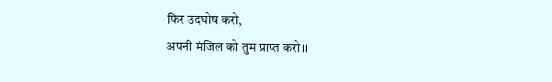फिर उदघोष करो,
अपनी मंजिल को तुम प्राप्त करो।।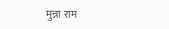मुन्ना राम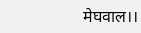मेघवाल।।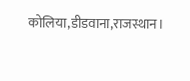कोलिया,डीडवाना,राजस्थान।